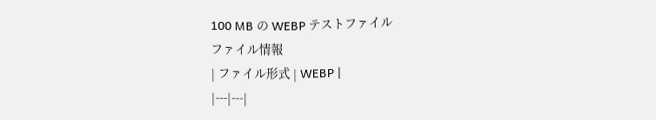100 MB の WEBP テストファイル
ファイル情報
| ファイル形式 | WEBP |
|---|---|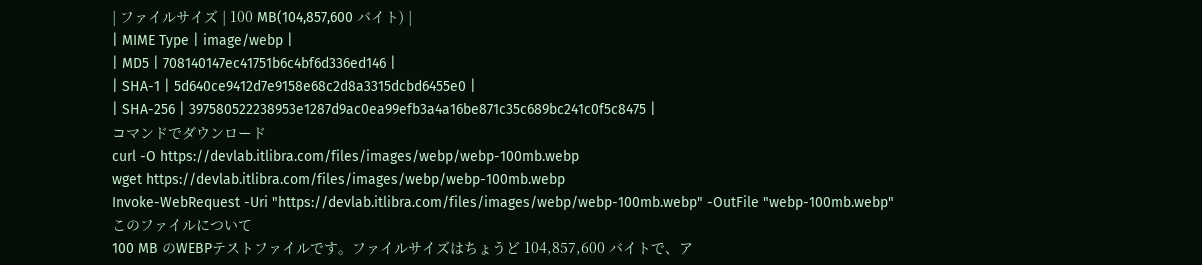| ファイルサイズ | 100 MB(104,857,600 バイト) |
| MIME Type | image/webp |
| MD5 | 708140147ec41751b6c4bf6d336ed146 |
| SHA-1 | 5d640ce9412d7e9158e68c2d8a3315dcbd6455e0 |
| SHA-256 | 397580522238953e1287d9ac0ea99efb3a4a16be871c35c689bc241c0f5c8475 |
コマンドでダウンロード
curl -O https://devlab.itlibra.com/files/images/webp/webp-100mb.webp
wget https://devlab.itlibra.com/files/images/webp/webp-100mb.webp
Invoke-WebRequest -Uri "https://devlab.itlibra.com/files/images/webp/webp-100mb.webp" -OutFile "webp-100mb.webp"
このファイルについて
100 MB のWEBPテストファイルです。ファイルサイズはちょうど 104,857,600 バイトで、ア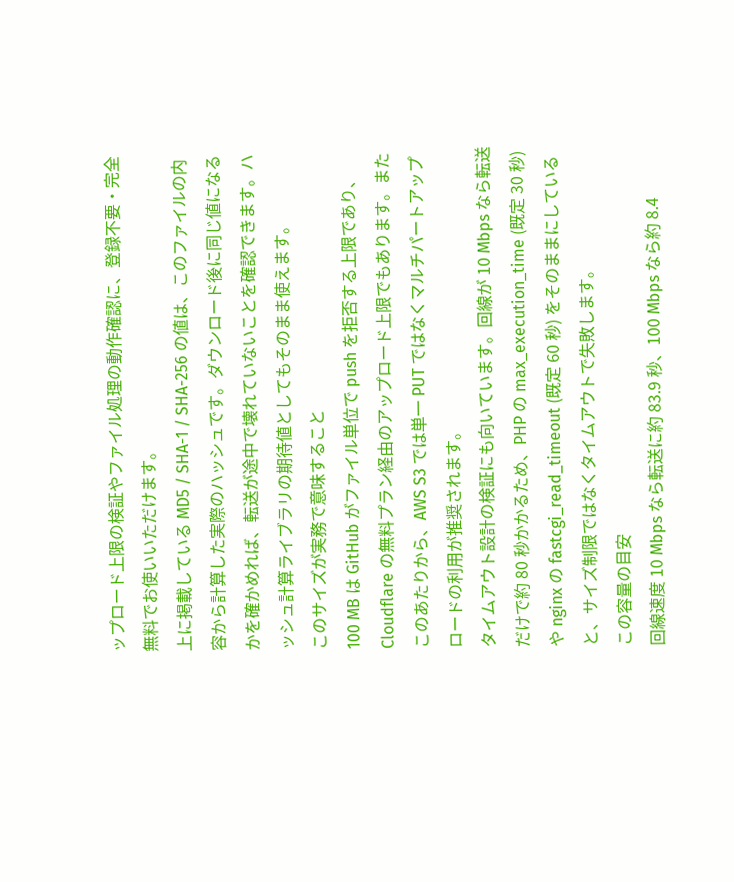ップロード上限の検証やファイル処理の動作確認に、登録不要・完全無料でお使いいただけます。
上に掲載している MD5 / SHA-1 / SHA-256 の値は、このファイルの内容から計算した実際のハッシュです。ダウンロード後に同じ値になるかを確かめれば、転送が途中で壊れていないことを確認できます。ハッシュ計算ライブラリの期待値としてもそのまま使えます。
このサイズが実務で意味すること
100 MB は GitHub がファイル単位で push を拒否する上限であり、Cloudflare の無料プラン経由のアップロード上限でもあります。またこのあたりから、AWS S3 では単一 PUT ではなくマルチパートアップロードの利用が推奨されます。
タイムアウト設計の検証にも向いています。回線が 10 Mbps なら転送だけで約 80 秒かかるため、PHP の max_execution_time (既定 30 秒) や nginx の fastcgi_read_timeout (既定 60 秒) をそのままにしていると、サイズ制限ではなくタイムアウトで失敗します。
この容量の目安
回線速度 10 Mbps なら転送に約 83.9 秒、100 Mbps なら約 8.4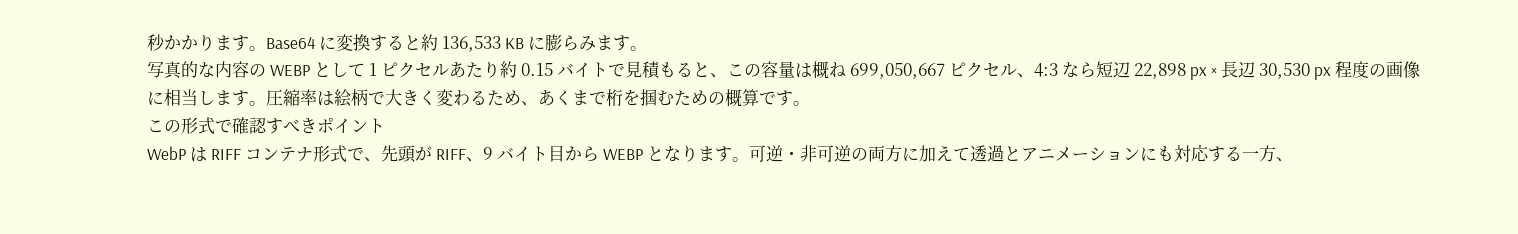秒かかります。Base64 に変換すると約 136,533 KB に膨らみます。
写真的な内容の WEBP として 1 ピクセルあたり約 0.15 バイトで見積もると、この容量は概ね 699,050,667 ピクセル、4:3 なら短辺 22,898 px × 長辺 30,530 px 程度の画像に相当します。圧縮率は絵柄で大きく変わるため、あくまで桁を掴むための概算です。
この形式で確認すべきポイント
WebP は RIFF コンテナ形式で、先頭が RIFF、9 バイト目から WEBP となります。可逆・非可逆の両方に加えて透過とアニメーションにも対応する一方、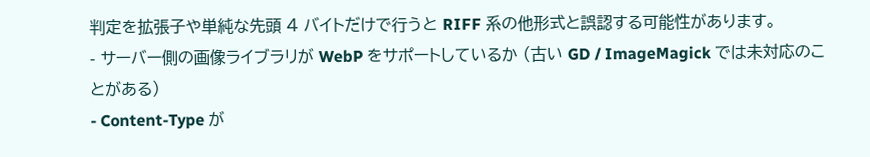判定を拡張子や単純な先頭 4 バイトだけで行うと RIFF 系の他形式と誤認する可能性があります。
- サーバー側の画像ライブラリが WebP をサポートしているか (古い GD / ImageMagick では未対応のことがある)
- Content-Type が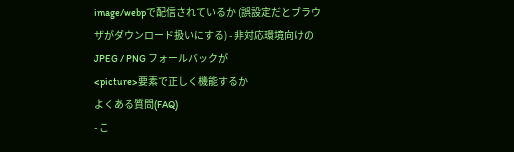image/webpで配信されているか (誤設定だとブラウザがダウンロード扱いにする) - 非対応環境向けの JPEG / PNG フォールバックが
<picture>要素で正しく機能するか
よくある質問(FAQ)
- こ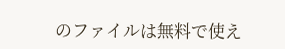のファイルは無料で使え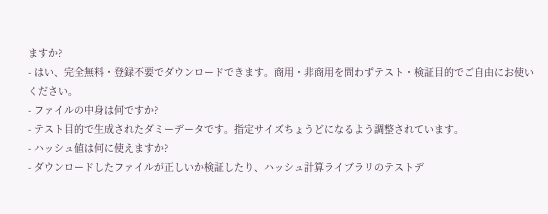ますか?
- はい、完全無料・登録不要でダウンロードできます。商用・非商用を問わずテスト・検証目的でご自由にお使いください。
- ファイルの中身は何ですか?
- テスト目的で生成されたダミーデータです。指定サイズちょうどになるよう調整されています。
- ハッシュ値は何に使えますか?
- ダウンロードしたファイルが正しいか検証したり、ハッシュ計算ライブラリのテストデ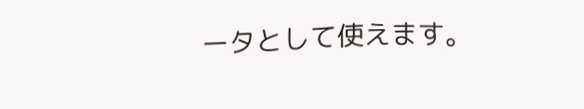ータとして使えます。